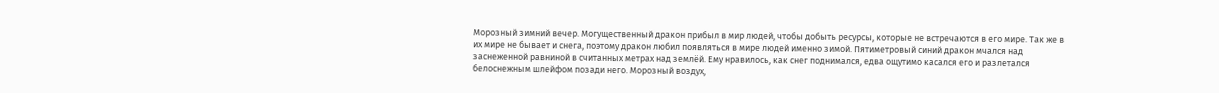Морозный зимний вечер. Могущественный дракон прибыл в мир людей, чтобы добыть ресурсы, которые не встречаются в его мире. Так же в их мире не бывает и снега, поэтому дракон любил появляться в мире людей именно зимой. Пятиметровый синий дракон мчался над заснеженной равниной в считанных метрах над землёй. Ему нравилось, как снег поднимался, едва ощутимо касался его и разлетался белоснежным шлейфом позади него. Морозный воздух,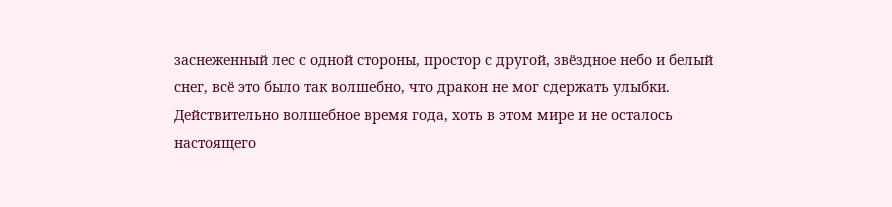заснеженный лес с одной стороны, простор с другой, звёздное небо и белый снег, всё это было так волшебно, что дракон не мог сдержать улыбки. Действительно волшебное время года, хоть в этом мире и не осталось настоящего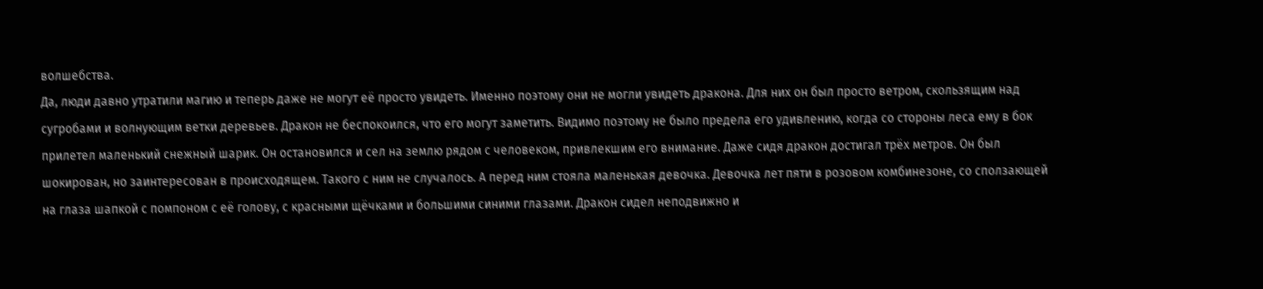волшебства.
Да, люди давно утратили магию и теперь даже не могут её просто увидеть. Именно поэтому они не могли увидеть дракона. Для них он был просто ветром, скользящим над сугробами и волнующим ветки деревьев. Дракон не беспокоился, что его могут заметить. Видимо поэтому не было предела его удивлению, когда со стороны леса ему в бок прилетел маленький снежный шарик. Он остановился и сел на землю рядом с человеком, привлекшим его внимание. Даже сидя дракон достигал трёх метров. Он был шокирован, но заинтересован в происходящем. Такого с ним не случалось. А перед ним стояла маленькая девочка. Девочка лет пяти в розовом комбинезоне, со сползающей на глаза шапкой с помпоном с её голову, с красными щёчками и большими синими глазами. Дракон сидел неподвижно и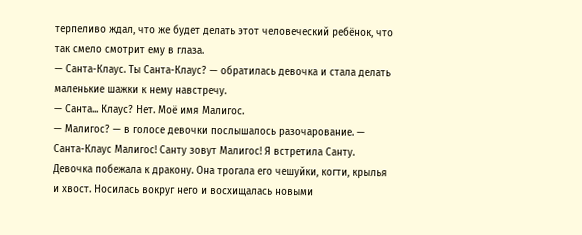терпеливо ждал, что же будет делать этот человеческий ребёнок, что так смело смотрит ему в глаза.
— Санта-Клаус. Ты Санта-Клаус? — обратилась девочка и стала делать маленькие шажки к нему навстречу.
— Санта... Клаус? Нет. Моё имя Малигос.
— Малигос? — в голосе девочки послышалось разочарование. — Санта-Клаус Малигос! Санту зовут Малигос! Я встретила Санту.
Девочка побежала к дракону. Она трогала его чешуйки, когти, крылья и хвост. Носилась вокруг него и восхищалась новыми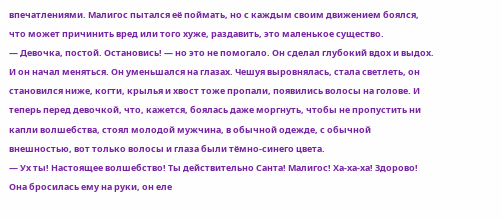впечатлениями. Малигос пытался её поймать, но с каждым своим движением боялся, что может причинить вред или того хуже, раздавить, это маленькое существо.
— Девочка, постой. Остановись! — но это не помогало. Он сделал глубокий вдох и выдох. И он начал меняться. Он уменьшался на глазах. Чешуя выровнялась, стала светлеть, он становился ниже, когти, крылья и хвост тоже пропали, появились волосы на голове. И теперь перед девочкой, что, кажется, боялась даже моргнуть, чтобы не пропустить ни капли волшебства, стоял молодой мужчина, в обычной одежде, с обычной внешностью, вот только волосы и глаза были тёмно-синего цвета.
— Ух ты! Настоящее волшебство! Ты действительно Санта! Малигос! Ха-ха-ха! Здорово!
Она бросилась ему на руки, он еле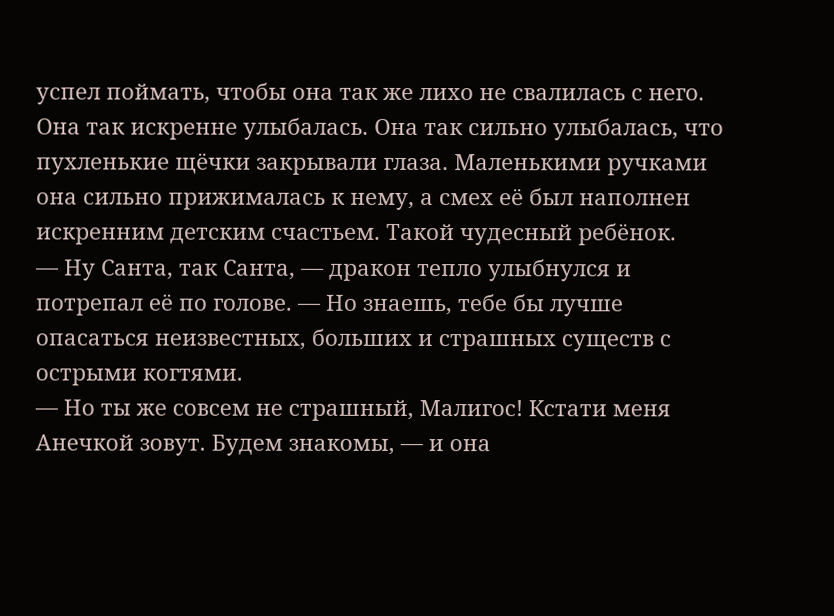успел поймать, чтобы она так же лихо не свалилась с него. Она так искренне улыбалась. Она так сильно улыбалась, что пухленькие щёчки закрывали глаза. Маленькими ручками она сильно прижималась к нему, а смех её был наполнен искренним детским счастьем. Такой чудесный ребёнок.
— Ну Санта, так Санта, — дракон тепло улыбнулся и потрепал её по голове. — Но знаешь, тебе бы лучше опасаться неизвестных, больших и страшных существ с острыми когтями.
— Но ты же совсем не страшный, Малигос! Кстати меня Анечкой зовут. Будем знакомы, — и она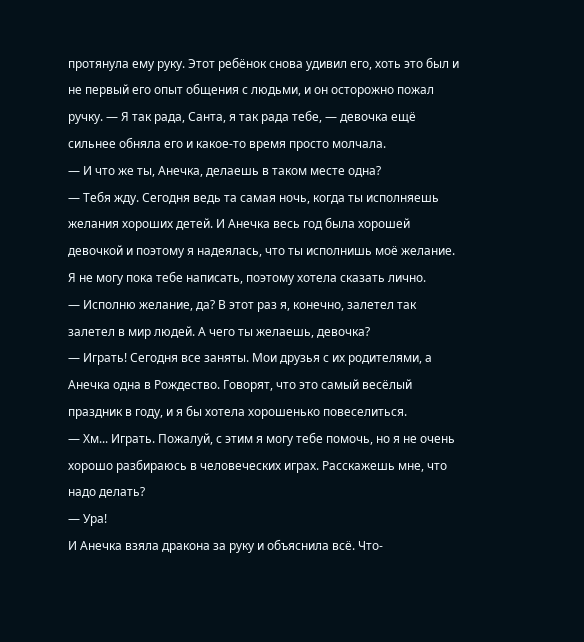протянула ему руку. Этот ребёнок снова удивил его, хоть это был и не первый его опыт общения с людьми, и он осторожно пожал ручку. — Я так рада, Санта, я так рада тебе, — девочка ещё сильнее обняла его и какое-то время просто молчала.
— И что же ты, Анечка, делаешь в таком месте одна?
— Тебя жду. Сегодня ведь та самая ночь, когда ты исполняешь желания хороших детей. И Анечка весь год была хорошей девочкой и поэтому я надеялась, что ты исполнишь моё желание. Я не могу пока тебе написать, поэтому хотела сказать лично.
— Исполню желание, да? В этот раз я, конечно, залетел так залетел в мир людей. А чего ты желаешь, девочка?
— Играть! Сегодня все заняты. Мои друзья с их родителями, а Анечка одна в Рождество. Говорят, что это самый весёлый праздник в году, и я бы хотела хорошенько повеселиться.
— Хм... Играть. Пожалуй, с этим я могу тебе помочь, но я не очень хорошо разбираюсь в человеческих играх. Расскажешь мне, что надо делать?
— Ура!
И Анечка взяла дракона за руку и объяснила всё. Что-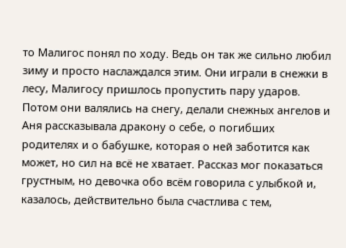то Малигос понял по ходу. Ведь он так же сильно любил зиму и просто наслаждался этим. Они играли в снежки в лесу, Малигосу пришлось пропустить пару ударов. Потом они валялись на снегу, делали снежных ангелов и Аня рассказывала дракону о себе, о погибших родителях и о бабушке, которая о ней заботится как может, но сил на всё не хватает. Рассказ мог показаться грустным, но девочка обо всём говорила с улыбкой и, казалось, действительно была счастлива с тем,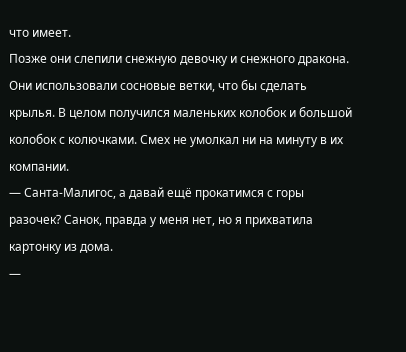что имеет.
Позже они слепили снежную девочку и снежного дракона. Они использовали сосновые ветки, что бы сделать крылья. В целом получился маленьких колобок и большой колобок с колючками. Смех не умолкал ни на минуту в их компании.
— Санта-Малигос, а давай ещё прокатимся с горы разочек? Санок, правда у меня нет, но я прихватила картонку из дома.
—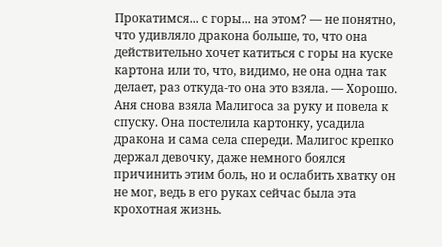Прокатимся... с горы... на этом? — не понятно, что удивляло дракона больше, то, что она действительно хочет катиться с горы на куске картона или то, что, видимо, не она одна так делает, раз откуда-то она это взяла. — Хорошо.
Аня снова взяла Малигоса за руку и повела к спуску. Она постелила картонку, усадила дракона и сама села спереди. Малигос крепко держал девочку, даже немного боялся причинить этим боль, но и ослабить хватку он не мог, ведь в его руках сейчас была эта крохотная жизнь.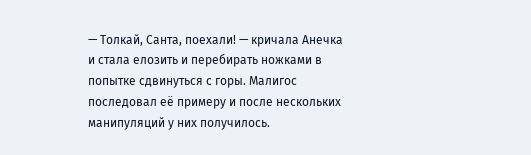— Толкай, Санта, поехали! — кричала Анечка и стала елозить и перебирать ножками в попытке сдвинуться с горы. Малигос последовал её примеру и после нескольких манипуляций у них получилось.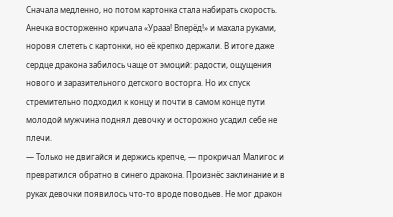Сначала медленно, но потом картонка стала набирать скорость. Анечка восторженно кричала «Урааа! Вперёд!» и махала руками, норовя слететь с картонки, но её крепко держали. В итоге даже сердце дракона забилось чаще от эмоций: радости, ощущения нового и заразительного детского восторга. Но их спуск стремительно подходил к концу и почти в самом конце пути молодой мужчина поднял девочку и осторожно усадил себе не плечи.
— Только не двигайся и держись крепче, — прокричал Малигос и превратился обратно в синего дракона. Произнёс заклинание и в руках девочки появилось что-то вроде поводьев. Не мог дракон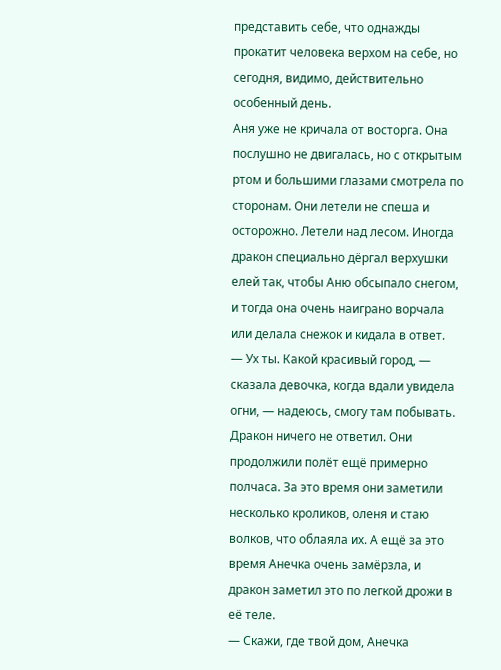представить себе, что однажды прокатит человека верхом на себе, но сегодня, видимо, действительно особенный день.
Аня уже не кричала от восторга. Она послушно не двигалась, но с открытым ртом и большими глазами смотрела по сторонам. Они летели не спеша и осторожно. Летели над лесом. Иногда дракон специально дёргал верхушки елей так, чтобы Аню обсыпало снегом, и тогда она очень наиграно ворчала или делала снежок и кидала в ответ.
— Ух ты. Какой красивый город, — сказала девочка, когда вдали увидела огни, — надеюсь, смогу там побывать.
Дракон ничего не ответил. Они продолжили полёт ещё примерно полчаса. За это время они заметили несколько кроликов, оленя и стаю волков, что облаяла их. А ещё за это время Анечка очень замёрзла, и дракон заметил это по легкой дрожи в её теле.
— Скажи, где твой дом, Анечка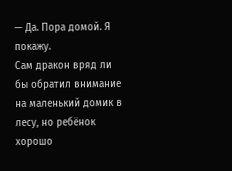— Да. Пора домой. Я покажу.
Сам дракон вряд ли бы обратил внимание на маленький домик в лесу, но ребёнок хорошо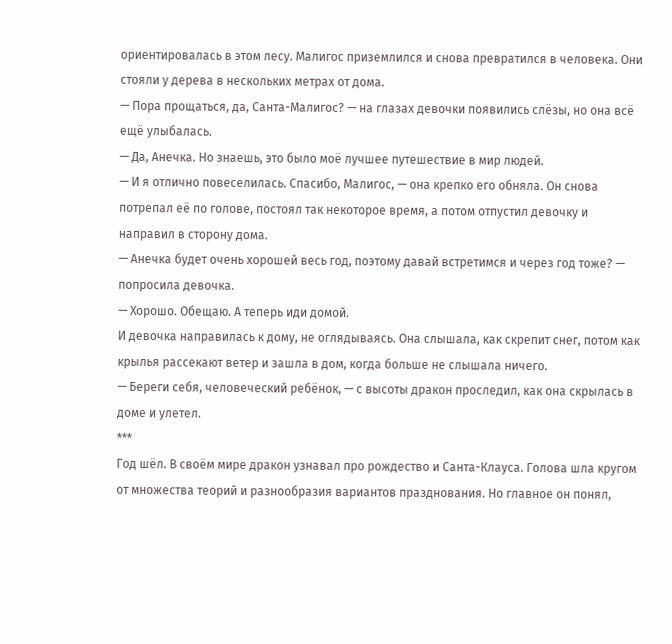ориентировалась в этом лесу. Малигос приземлился и снова превратился в человека. Они стояли у дерева в нескольких метрах от дома.
— Пора прощаться, да, Санта-Малигос? — на глазах девочки появились слёзы, но она всё ещё улыбалась.
— Да, Анечка. Но знаешь, это было моё лучшее путешествие в мир людей.
— И я отлично повеселилась. Спасибо, Малигос, — она крепко его обняла. Он снова потрепал её по голове, постоял так некоторое время, а потом отпустил девочку и направил в сторону дома.
— Анечка будет очень хорошей весь год, поэтому давай встретимся и через год тоже? — попросила девочка.
— Хорошо. Обещаю. А теперь иди домой.
И девочка направилась к дому, не оглядываясь. Она слышала, как скрепит снег, потом как крылья рассекают ветер и зашла в дом, когда больше не слышала ничего.
— Береги себя, человеческий ребёнок, — с высоты дракон проследил, как она скрылась в доме и улетел.
***
Год шёл. В своём мире дракон узнавал про рождество и Санта-Клауса. Голова шла кругом от множества теорий и разнообразия вариантов празднования. Но главное он понял,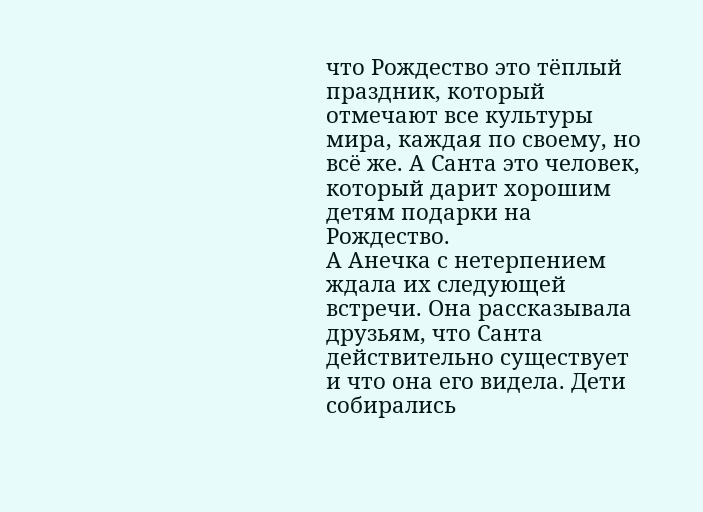что Рождество это тёплый праздник, который отмечают все культуры мира, каждая по своему, но всё же. А Санта это человек, который дарит хорошим детям подарки на Рождество.
А Анечка с нетерпением ждала их следующей встречи. Она рассказывала друзьям, что Санта действительно существует и что она его видела. Дети собирались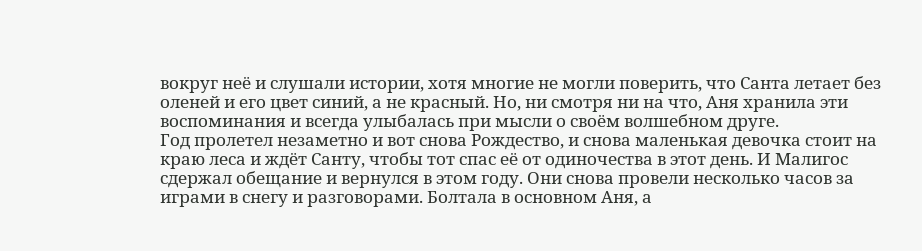вокруг неё и слушали истории, хотя многие не могли поверить, что Санта летает без оленей и его цвет синий, а не красный. Но, ни смотря ни на что, Аня хранила эти воспоминания и всегда улыбалась при мысли о своём волшебном друге.
Год пролетел незаметно и вот снова Рождество, и снова маленькая девочка стоит на краю леса и ждёт Санту, чтобы тот спас её от одиночества в этот день. И Малигос сдержал обещание и вернулся в этом году. Они снова провели несколько часов за играми в снегу и разговорами. Болтала в основном Аня, а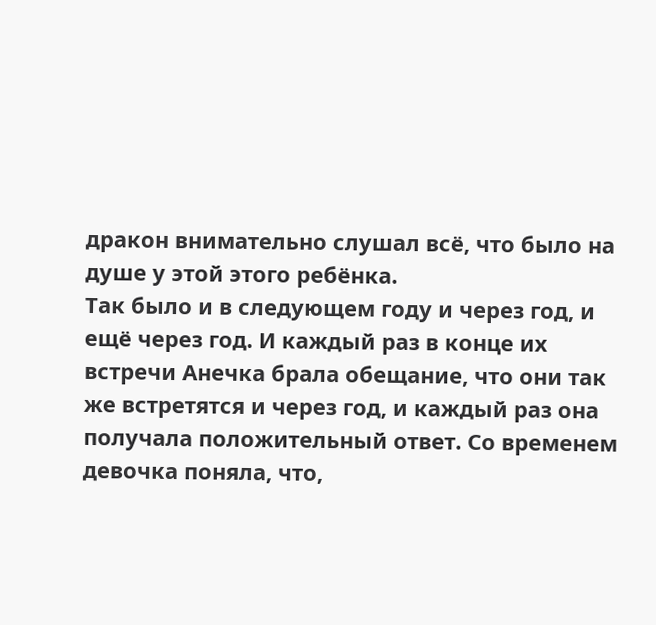дракон внимательно слушал всё, что было на душе у этой этого ребёнка.
Так было и в следующем году и через год, и ещё через год. И каждый раз в конце их встречи Анечка брала обещание, что они так же встретятся и через год, и каждый раз она получала положительный ответ. Со временем девочка поняла, что,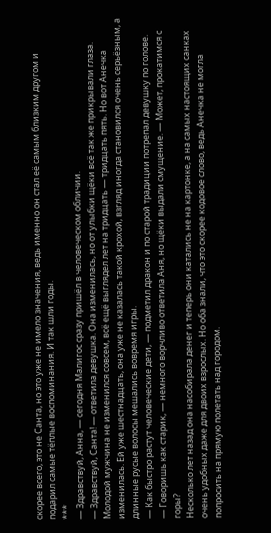скорее всего, это не Санта, но это уже не имело значения, ведь именно он стал её самым близким другом и подарил самые тёплые воспоминания. И так шли годы.
***
— Здравствуй, Анна, — сегодня Малигос сразу пришёл в человеческом обличии.
— Здравствуй, Санта! — ответила девушка. Она изменилась, но от улыбки щёки всё так же прикрывали глаза. Молодой мужчина не изменился совсем, всё ещё выглядел лет на тридцать — тридцать пять. Но вот Анечка изменилась. Ей уже шестнадцать, она уже не казалась такой крохой, взгляд иногда становился очень серьёзным, а длинные русые волосы мешались вовремя игры.
— Как быстро растут человеческие дети, — подметил дракон и по старой традиции потрепал девушку по голове.
— Говоришь как старик, — немного ворчливо ответила Аня, но щёки выдали смущение. — Может, прокатимся с горы?
Несколько лет назад она насобирала денег и теперь они катались не на картонке, а на самых настоящих санках очень удобных даже для двоих взрослых. Но оба знали, что это скорее кодовое слово, ведь Анечка не могла попросить на прямую полетать над городом.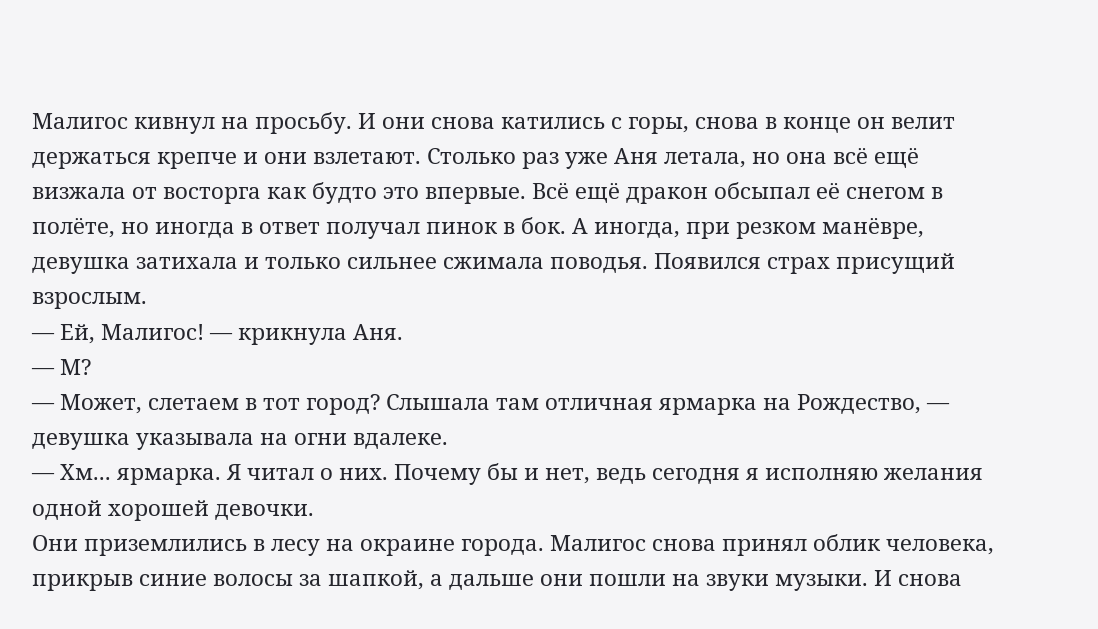Малигос кивнул на просьбу. И они снова катились с горы, снова в конце он велит держаться крепче и они взлетают. Столько раз уже Аня летала, но она всё ещё визжала от восторга как будто это впервые. Всё ещё дракон обсыпал её снегом в полёте, но иногда в ответ получал пинок в бок. А иногда, при резком манёвре, девушка затихала и только сильнее сжимала поводья. Появился страх присущий взрослым.
— Ей, Малигос! — крикнула Аня.
— М?
— Может, слетаем в тот город? Слышала там отличная ярмарка на Рождество, — девушка указывала на огни вдалеке.
— Хм... ярмарка. Я читал о них. Почему бы и нет, ведь сегодня я исполняю желания одной хорошей девочки.
Они приземлились в лесу на окраине города. Малигос снова принял облик человека, прикрыв синие волосы за шапкой, а дальше они пошли на звуки музыки. И снова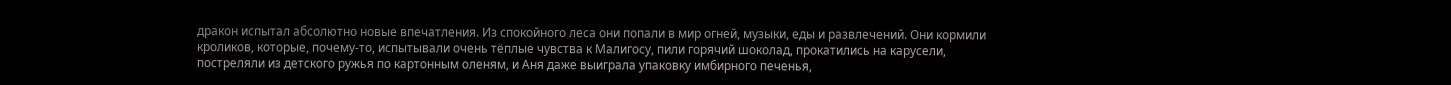дракон испытал абсолютно новые впечатления. Из спокойного леса они попали в мир огней, музыки, еды и развлечений. Они кормили кроликов, которые, почему-то, испытывали очень тёплые чувства к Малигосу, пили горячий шоколад, прокатились на карусели, постреляли из детского ружья по картонным оленям, и Аня даже выиграла упаковку имбирного печенья,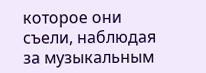которое они съели, наблюдая за музыкальным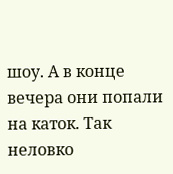шоу. А в конце вечера они попали на каток. Так неловко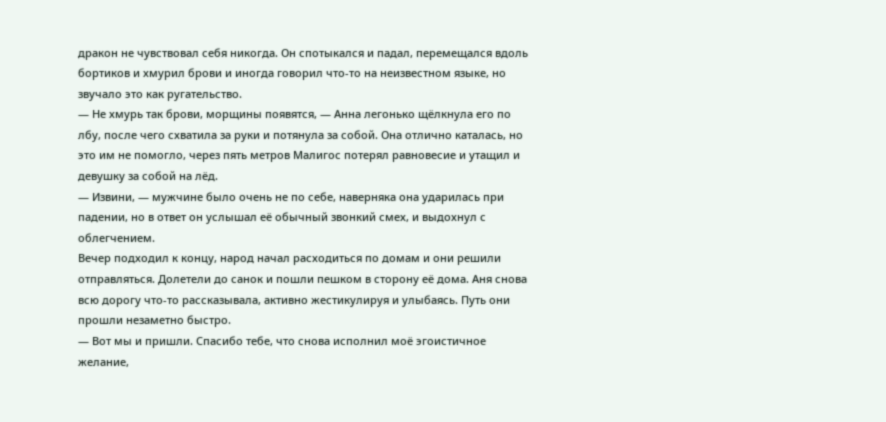дракон не чувствовал себя никогда. Он спотыкался и падал, перемещался вдоль бортиков и хмурил брови и иногда говорил что-то на неизвестном языке, но звучало это как ругательство.
— Не хмурь так брови, морщины появятся, — Анна легонько щёлкнула его по лбу, после чего схватила за руки и потянула за собой. Она отлично каталась, но это им не помогло, через пять метров Малигос потерял равновесие и утащил и девушку за собой на лёд.
— Извини, — мужчине было очень не по себе, наверняка она ударилась при падении, но в ответ он услышал её обычный звонкий смех, и выдохнул с облегчением.
Вечер подходил к концу, народ начал расходиться по домам и они решили отправляться. Долетели до санок и пошли пешком в сторону её дома. Аня снова всю дорогу что-то рассказывала, активно жестикулируя и улыбаясь. Путь они прошли незаметно быстро.
— Вот мы и пришли. Спасибо тебе, что снова исполнил моё эгоистичное желание,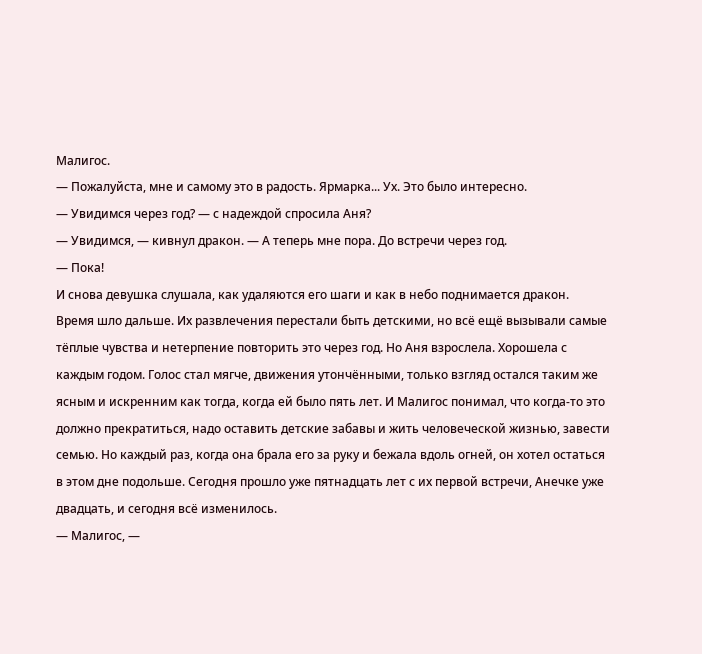Малигос.
— Пожалуйста, мне и самому это в радость. Ярмарка... Ух. Это было интересно.
— Увидимся через год? — с надеждой спросила Аня?
— Увидимся, — кивнул дракон. — А теперь мне пора. До встречи через год.
— Пока!
И снова девушка слушала, как удаляются его шаги и как в небо поднимается дракон.
Время шло дальше. Их развлечения перестали быть детскими, но всё ещё вызывали самые тёплые чувства и нетерпение повторить это через год. Но Аня взрослела. Хорошела с каждым годом. Голос стал мягче, движения утончёнными, только взгляд остался таким же ясным и искренним как тогда, когда ей было пять лет. И Малигос понимал, что когда-то это должно прекратиться, надо оставить детские забавы и жить человеческой жизнью, завести семью. Но каждый раз, когда она брала его за руку и бежала вдоль огней, он хотел остаться в этом дне подольше. Сегодня прошло уже пятнадцать лет с их первой встречи, Анечке уже двадцать, и сегодня всё изменилось.
— Малигос, —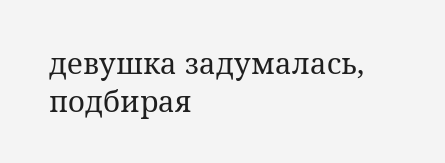девушка задумалась, подбирая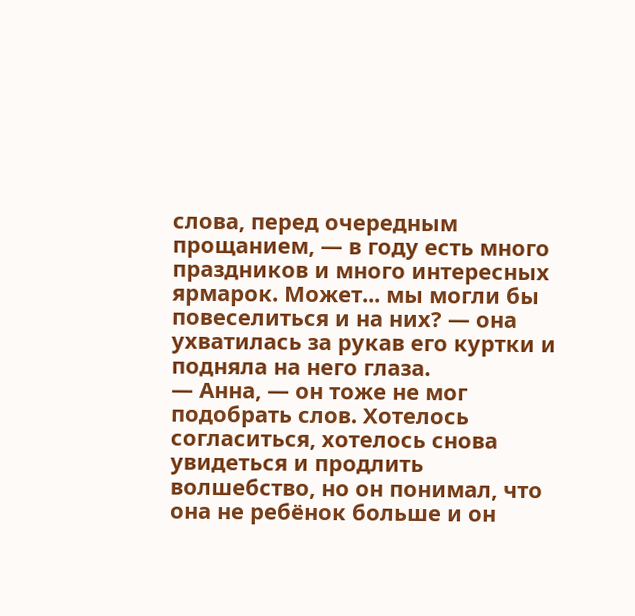слова, перед очередным прощанием, — в году есть много праздников и много интересных ярмарок. Может... мы могли бы повеселиться и на них? — она ухватилась за рукав его куртки и подняла на него глаза.
— Анна, — он тоже не мог подобрать слов. Хотелось согласиться, хотелось снова увидеться и продлить волшебство, но он понимал, что она не ребёнок больше и он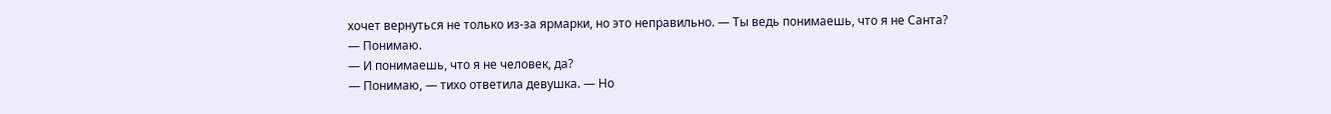хочет вернуться не только из-за ярмарки, но это неправильно. — Ты ведь понимаешь, что я не Санта?
— Понимаю.
— И понимаешь, что я не человек, да?
— Понимаю, — тихо ответила девушка. — Но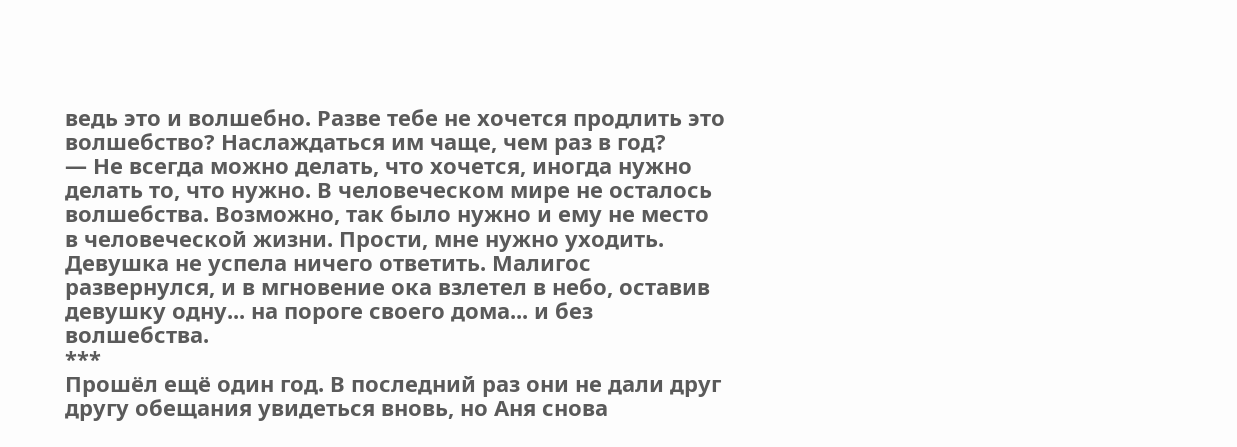ведь это и волшебно. Разве тебе не хочется продлить это волшебство? Наслаждаться им чаще, чем раз в год?
— Не всегда можно делать, что хочется, иногда нужно делать то, что нужно. В человеческом мире не осталось волшебства. Возможно, так было нужно и ему не место в человеческой жизни. Прости, мне нужно уходить.
Девушка не успела ничего ответить. Малигос развернулся, и в мгновение ока взлетел в небо, оставив девушку одну... на пороге своего дома... и без волшебства.
***
Прошёл ещё один год. В последний раз они не дали друг другу обещания увидеться вновь, но Аня снова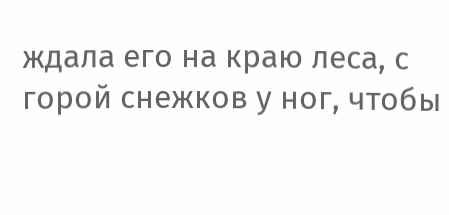ждала его на краю леса, с горой снежков у ног, чтобы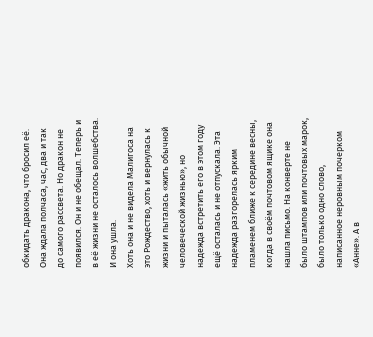обкидать дракона, что бросил её. Она ждала полчаса, час, два и так до самого рассвета. Но дракон не появился. Он и не обещал. Теперь и в её жизни не осталось волшебства. И она ушла.
Хоть она и не видела Малигоса на это Рождество, хоть и вернулась к жизни и пыталась «жить обычной человеческой жизнью», но надежда встретить его в этом году ещё осталась и не отпускала. Эта надежда разгорелась ярким пламенем ближе к середине весны, когда в своём почтовом ящике она нашла письмо. На конверте не было штампов или почтовых марок, было только одно слово, написанное неровным почерком «Анне». А в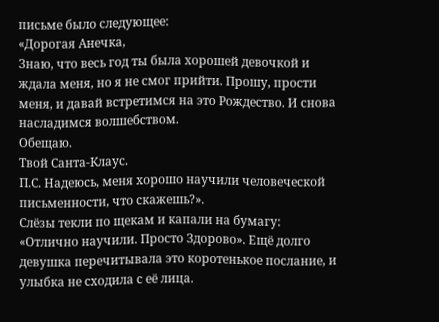письме было следующее:
«Дорогая Анечка,
Знаю, что весь год ты была хорошей девочкой и ждала меня, но я не смог прийти. Прошу, прости меня, и давай встретимся на это Рождество. И снова насладимся волшебством.
Обещаю.
Твой Санта-Клаус.
П.С. Надеюсь, меня хорошо научили человеческой письменности, что скажешь?».
Слёзы текли по щекам и капали на бумагу: «Отлично научили. Просто Здорово». Ещё долго девушка перечитывала это коротенькое послание, и улыбка не сходила с её лица.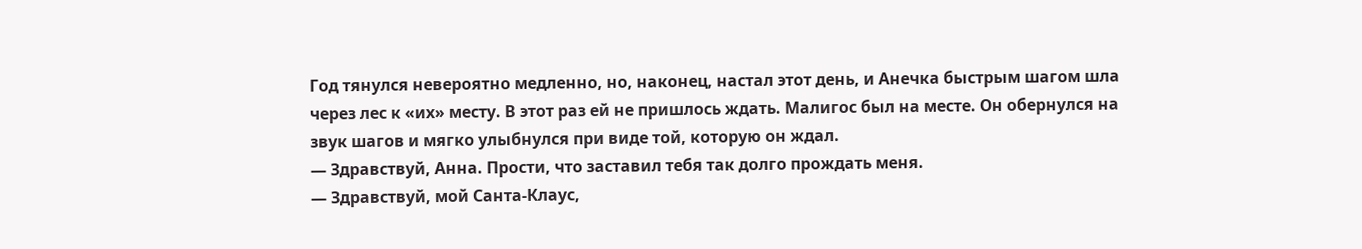Год тянулся невероятно медленно, но, наконец, настал этот день, и Анечка быстрым шагом шла через лес к «их» месту. В этот раз ей не пришлось ждать. Малигос был на месте. Он обернулся на звук шагов и мягко улыбнулся при виде той, которую он ждал.
— Здравствуй, Анна. Прости, что заставил тебя так долго прождать меня.
— Здравствуй, мой Санта-Клаус,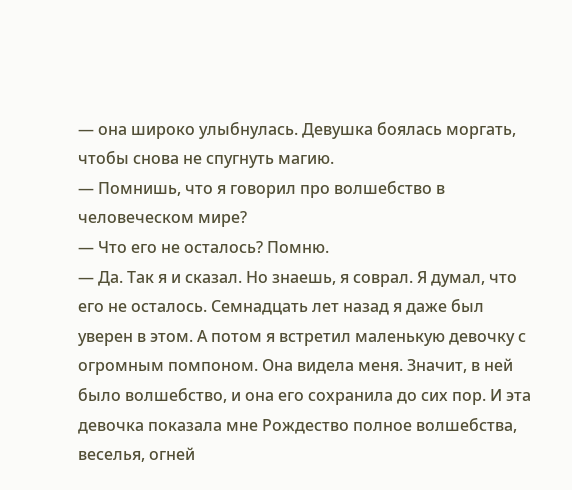— она широко улыбнулась. Девушка боялась моргать, чтобы снова не спугнуть магию.
— Помнишь, что я говорил про волшебство в человеческом мире?
— Что его не осталось? Помню.
— Да. Так я и сказал. Но знаешь, я соврал. Я думал, что его не осталось. Семнадцать лет назад я даже был уверен в этом. А потом я встретил маленькую девочку с огромным помпоном. Она видела меня. Значит, в ней было волшебство, и она его сохранила до сих пор. И эта девочка показала мне Рождество полное волшебства, веселья, огней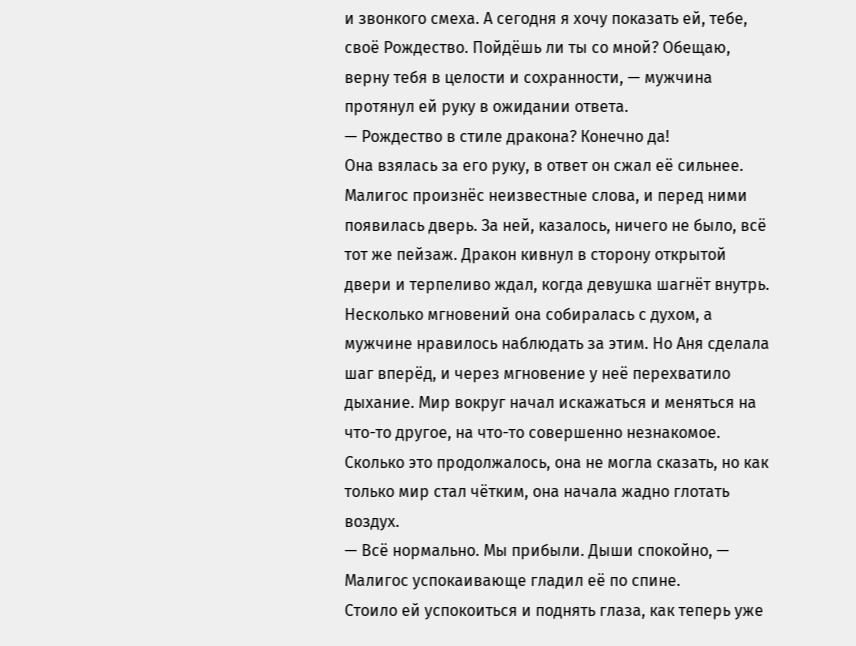и звонкого смеха. А сегодня я хочу показать ей, тебе, своё Рождество. Пойдёшь ли ты со мной? Обещаю, верну тебя в целости и сохранности, — мужчина протянул ей руку в ожидании ответа.
— Рождество в стиле дракона? Конечно да!
Она взялась за его руку, в ответ он сжал её сильнее. Малигос произнёс неизвестные слова, и перед ними появилась дверь. За ней, казалось, ничего не было, всё тот же пейзаж. Дракон кивнул в сторону открытой двери и терпеливо ждал, когда девушка шагнёт внутрь. Несколько мгновений она собиралась с духом, а мужчине нравилось наблюдать за этим. Но Аня сделала шаг вперёд, и через мгновение у неё перехватило дыхание. Мир вокруг начал искажаться и меняться на что-то другое, на что-то совершенно незнакомое. Сколько это продолжалось, она не могла сказать, но как только мир стал чётким, она начала жадно глотать воздух.
— Всё нормально. Мы прибыли. Дыши спокойно, — Малигос успокаивающе гладил её по спине.
Стоило ей успокоиться и поднять глаза, как теперь уже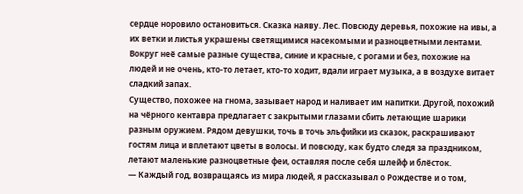сердце норовило остановиться. Сказка наяву. Лес. Повсюду деревья, похожие на ивы, а их ветки и листья украшены светящимися насекомыми и разноцветными лентами. Вокруг неё самые разные существа, синие и красные, с рогами и без, похожие на людей и не очень, кто-то летает, кто-то ходит, вдали играет музыка, а в воздухе витает сладкий запах.
Существо, похожее на гнома, зазывает народ и наливает им напитки. Другой, похожий на чёрного кентавра предлагает с закрытыми глазами сбить летающие шарики разным оружием. Рядом девушки, точь в точь эльфийки из сказок, раскрашивают гостям лица и вплетают цветы в волосы. И повсюду, как будто следя за праздником, летают маленькие разноцветные феи, оставляя после себя шлейф и блёсток.
— Каждый год, возвращаясь из мира людей, я рассказывал о Рождестве и о том,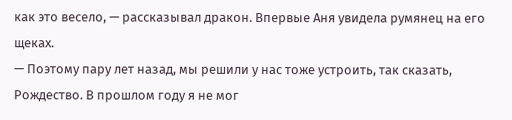как это весело, — рассказывал дракон. Впервые Аня увидела румянец на его щеках.
— Поэтому пару лет назад, мы решили у нас тоже устроить, так сказать, Рождество. В прошлом году я не мог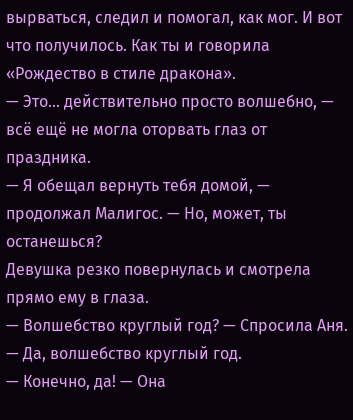вырваться, следил и помогал, как мог. И вот что получилось. Как ты и говорила «Рождество в стиле дракона».
— Это... действительно просто волшебно, — всё ещё не могла оторвать глаз от праздника.
— Я обещал вернуть тебя домой, — продолжал Малигос. — Но, может, ты останешься?
Девушка резко повернулась и смотрела прямо ему в глаза.
— Волшебство круглый год? — Спросила Аня.
— Да, волшебство круглый год.
— Конечно, да! — Она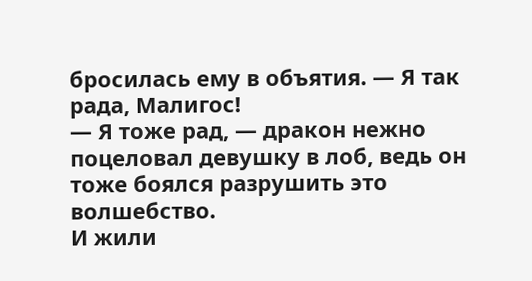бросилась ему в объятия. — Я так рада, Малигос!
— Я тоже рад, — дракон нежно поцеловал девушку в лоб, ведь он тоже боялся разрушить это волшебство.
И жили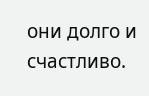они долго и счастливо.